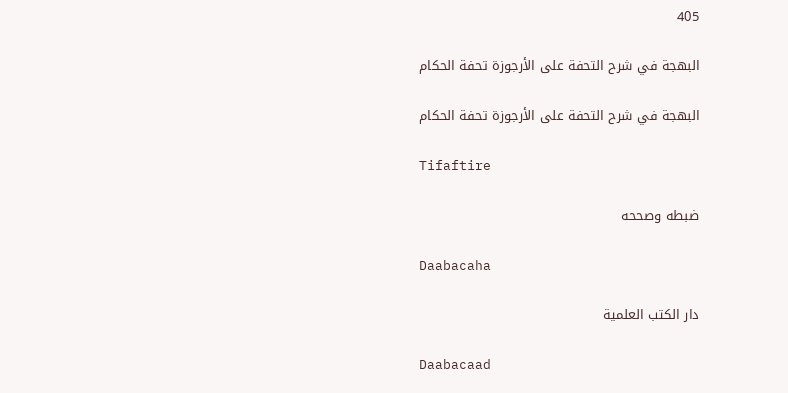405

البهجة في شرح التحفة على الأرجوزة تحفة الحكام

البهجة في شرح التحفة على الأرجوزة تحفة الحكام

Tifaftire

ضبطه وصححه

Daabacaha

دار الكتب العلمية

Daabacaad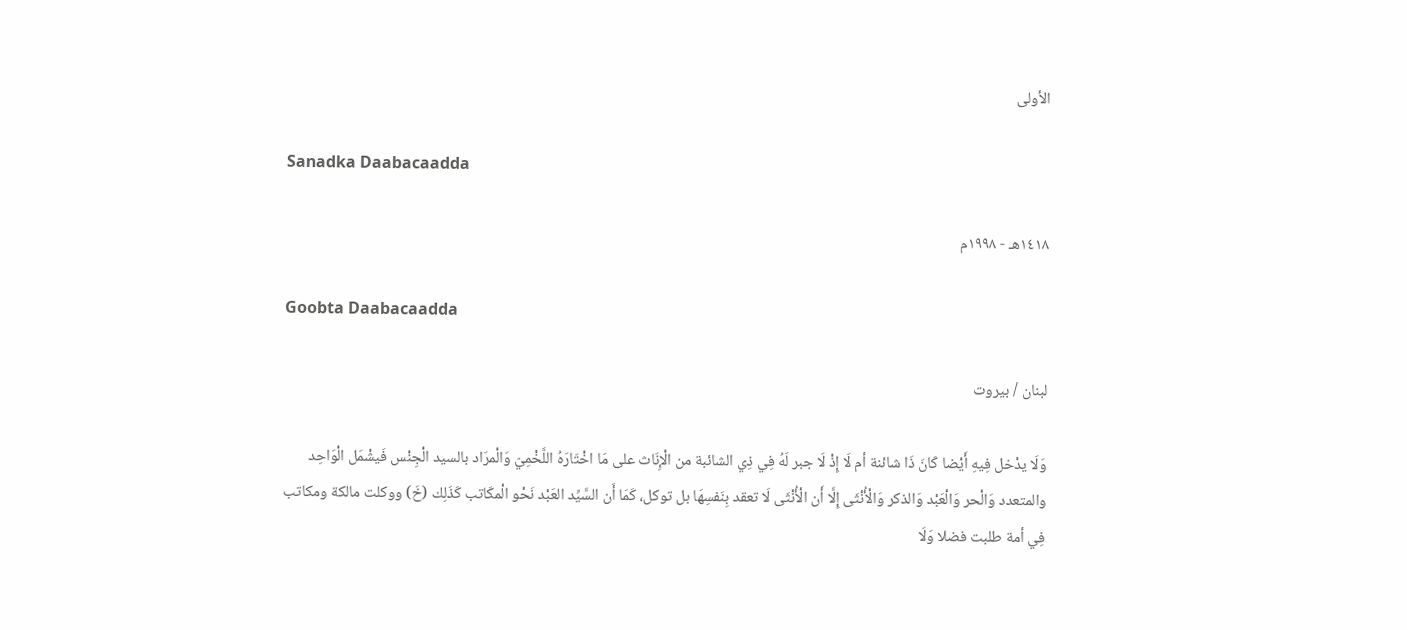الأولى

Sanadka Daabacaadda

١٤١٨هـ - ١٩٩٨م

Goobta Daabacaadda

لبنان / بيروت

وَلَا يدْخل فِيهِ أَيْضا كَانَ ذَا شائنة أم لَا إِذْ لَا جبر لَهُ فِي ذِي الشائبة من الْإِنَاث على مَا اخْتَارَهُ اللَّخْمِيّ وَالْمرَاد بالسيد الْجِنْس فَيشْمَل الْوَاحِد والمتعدد وَالْحر وَالْعَبْد وَالذكر وَالْأُنْثَى إِلَّا أَن الْأُنْثَى لَا تعقد بِنَفسِهَا بل توكل، كَمَا أَن السَّيِّد العَبْد نَحْو الْمكَاتب كَذَلِك (خَ) ووكلت مالكة ومكاتب فِي أمة طلبت فضلا وَلَا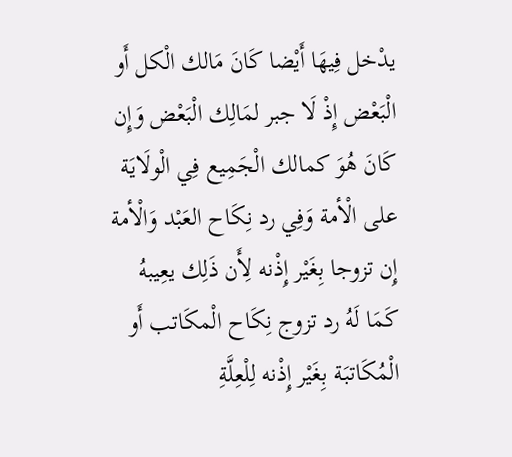يدْخل فِيهَا أَيْضا كَانَ مَالك الْكل أَو الْبَعْض إِذْ لَا جبر لمَالِك الْبَعْض وَإِن كَانَ هُوَ كمالك الْجَمِيع فِي الْولَايَة على الْأمة وَفِي رد نِكَاح العَبْد وَالْأمة إِن تزوجا بِغَيْر إِذْنه لِأَن ذَلِك يعِيبهُ كَمَا لَهُ رد تزوج نِكَاح الْمكَاتب أَو الْمُكَاتبَة بِغَيْر إِذْنه لِلْعِلَّةِ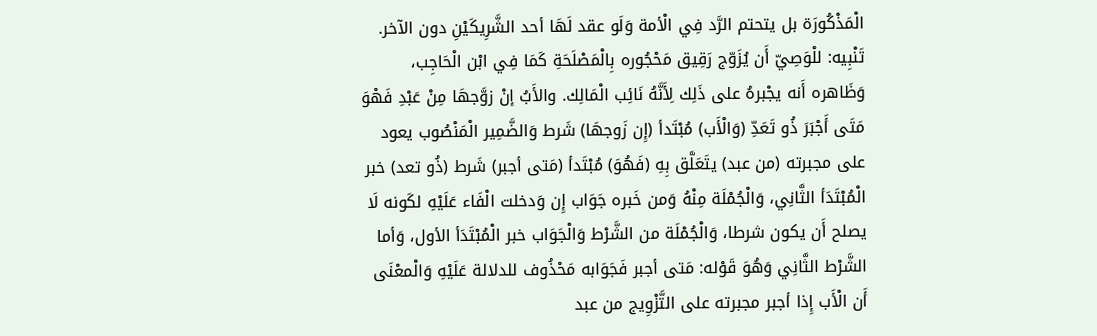الْمَذْكُورَة بل يتحتم الرَّد فِي الْأمة وَلَو عقد لَهَا أحد الشَّرِيكَيْنِ دون الآخر. تَنْبِيه: للْوَصِيّ أَن يُزَوّج رَقِيق مَحْجُوره بِالْمَصْلَحَةِ كَمَا فِي ابْن الْحَاجِب، وَظَاهره أَنه يجْبرهُ على ذَلِك لِأَنَّهُ نَائِب الْمَالِك. والأَبُ إنْ زوَّجهَا مِنْ عَبْدِ فَهْوَ مَتَى أَجْبَرَ ذُو تَعَدِّ (وَالْأَب) مُبْتَدأ (إِن زَوجهَا) شَرط وَالضَّمِير الْمَنْصُوب يعود على مجبرته (من عبد) يتَعَلَّق بِهِ (فَهُوَ) مُبْتَدأ (مَتى أجبر) شَرط (ذُو تعد) خبر الْمُبْتَدَأ الثَّانِي، وَالْجُمْلَة مِنْهُ وَمن خَبره جَوَاب إِن وَدخلت الْفَاء عَلَيْهِ لكَونه لَا يصلح أَن يكون شرطا، وَالْجُمْلَة من الشَّرْط وَالْجَوَاب خبر الْمُبْتَدَأ الأول، وَأما الشَّرْط الثَّانِي وَهُوَ قَوْله: مَتى أجبر فَجَوَابه مَحْذُوف للدلالة عَلَيْهِ وَالْمعْنَى أَن الْأَب إِذا أجبر مجبرته على التَّزْوِيج من عبد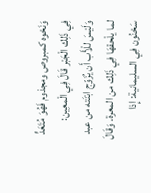وَنَحْوه كمبروص ومجذوم فَهُوَ مُتَعَدٍّ فِي ذَلِك الْجَبْر قَالَ فِي الْمعِين: وَلَيْسَ للْأَب أَن يُزَوّج ابْنَته من عبد لما يلْحقهَا فِي ذَلِك من المعرة. وَقَالَ سَحْنُون فِي السليمانية: إِذا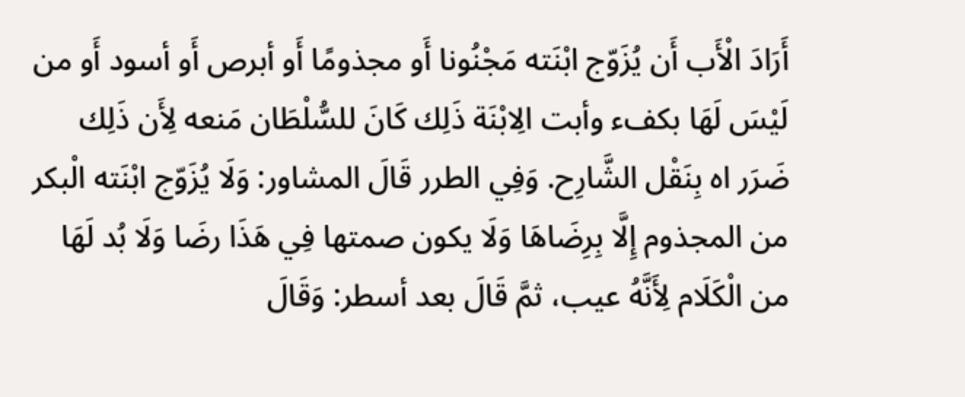أَرَادَ الْأَب أَن يُزَوّج ابْنَته مَجْنُونا أَو مجذومًا أَو أبرص أَو أسود أَو من لَيْسَ لَهَا بكفء وأبت الِابْنَة ذَلِك كَانَ للسُّلْطَان مَنعه لِأَن ذَلِك ضَرَر اه بِنَقْل الشَّارِح. وَفِي الطرر قَالَ المشاور: وَلَا يُزَوّج ابْنَته الْبكر من المجذوم إِلَّا بِرِضَاهَا وَلَا يكون صمتها فِي هَذَا رضَا وَلَا بُد لَهَا من الْكَلَام لِأَنَّهُ عيب، ثمَّ قَالَ بعد أسطر: وَقَالَ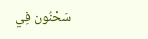سَحْنُون فِي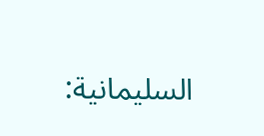السليمانية: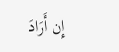إِن أَرَادَ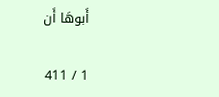أَبوهَا أَن

1 / 411